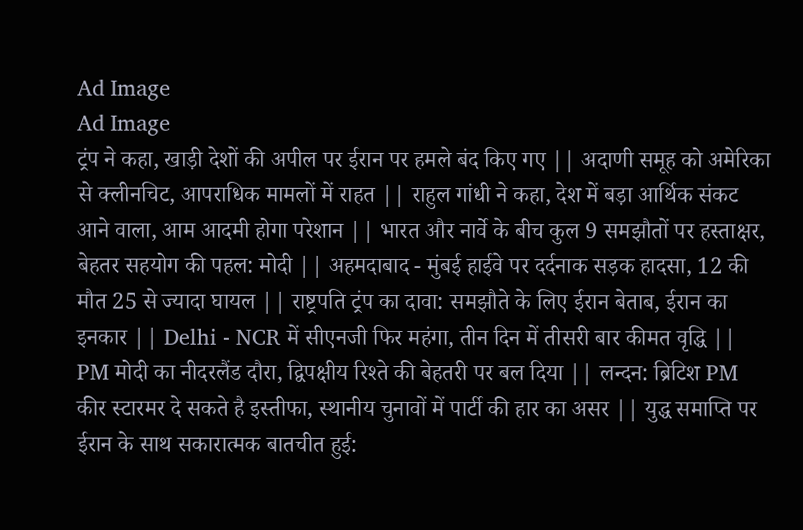Ad Image
Ad Image
ट्रंप ने कहा, खाड़ी देशों की अपील पर ईरान पर हमले बंद किए गए || अदाणी समूह को अमेरिका से क्लीनचिट, आपराधिक मामलों में राहत || राहुल गांधी ने कहा, देश में बड़ा आर्थिक संकट आने वाला, आम आदमी होगा परेशान || भारत और नार्वे के बीच कुल 9 समझौतों पर हस्ताक्षर, बेहतर सहयोग की पहल: मोदी || अहमदाबाद - मुंबई हाईवे पर दर्दनाक सड़क हादसा, 12 की मौत 25 से ज्यादा घायल || राष्ट्रपति ट्रंप का दावा: समझौते के लिए ईरान बेताब, ईरान का इनकार || Delhi - NCR में सीएनजी फिर महंगा, तीन दिन में तीसरी बार कीमत वृद्धि || PM मोदी का नीदरलैंड दौरा, द्विपक्षीय रिश्ते की बेहतरी पर बल दिया || लन्दन: ब्रिटिश PM कीर स्टारमर दे सकते है इस्तीफा, स्थानीय चुनावों में पार्टी की हार का असर || युद्ध समाप्ति पर ईरान के साथ सकारात्मक बातचीत हुई: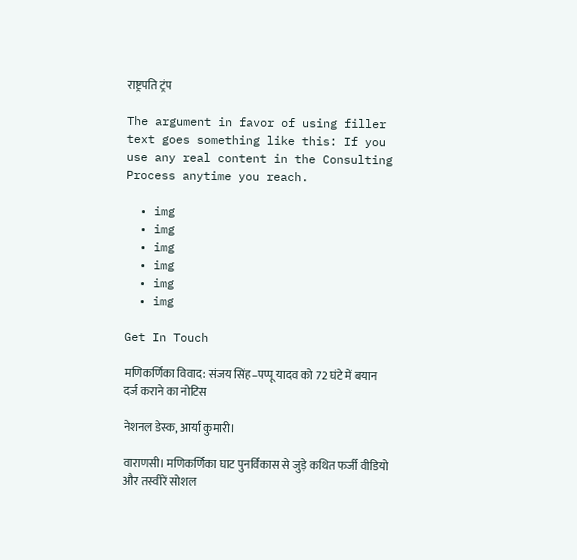राष्ट्रपति ट्रंप

The argument in favor of using filler text goes something like this: If you use any real content in the Consulting Process anytime you reach.

  • img
  • img
  • img
  • img
  • img
  • img

Get In Touch

मणिकर्णिका विवाद: संजय सिंह–पप्पू यादव को 72 घंटे में बयान दर्ज कराने का नोटिस

नेशनल डेस्क, आर्या कुमारी।

वाराणसी। मणिकर्णिका घाट पुनर्विकास से जुड़े कथित फर्जी वीडियो और तस्वीरें सोशल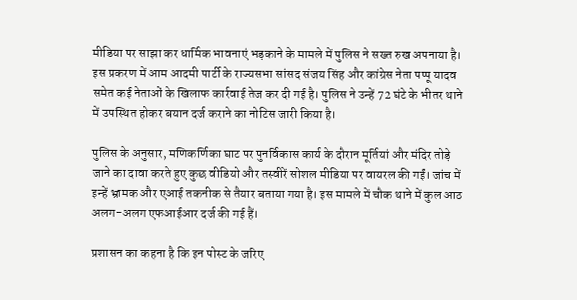मीडिया पर साझा कर धार्मिक भावनाएं भड़काने के मामले में पुलिस ने सख्त रुख अपनाया है। इस प्रकरण में आम आदमी पार्टी के राज्यसभा सांसद संजय सिंह और कांग्रेस नेता पप्पू यादव समेत कई नेताओं के खिलाफ कार्रवाई तेज कर दी गई है। पुलिस ने उन्हें 72 घंटे के भीतर थाने में उपस्थित होकर बयान दर्ज कराने का नोटिस जारी किया है।

पुलिस के अनुसार, मणिकर्णिका घाट पर पुनर्विकास कार्य के दौरान मूर्तियां और मंदिर तोड़े जाने का दावा करते हुए कुछ वीडियो और तस्वीरें सोशल मीडिया पर वायरल की गईं। जांच में इन्हें भ्रामक और एआई तकनीक से तैयार बताया गया है। इस मामले में चौक थाने में कुल आठ अलग-अलग एफआईआर दर्ज की गई हैं।

प्रशासन का कहना है कि इन पोस्ट के जरिए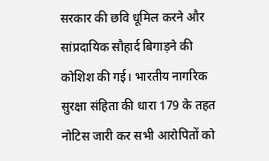सरकार की छवि धूमिल करने और सांप्रदायिक सौहार्द बिगाड़ने की कोशिश की गई। भारतीय नागरिक सुरक्षा संहिता की धारा 179 के तहत नोटिस जारी कर सभी आरोपितों को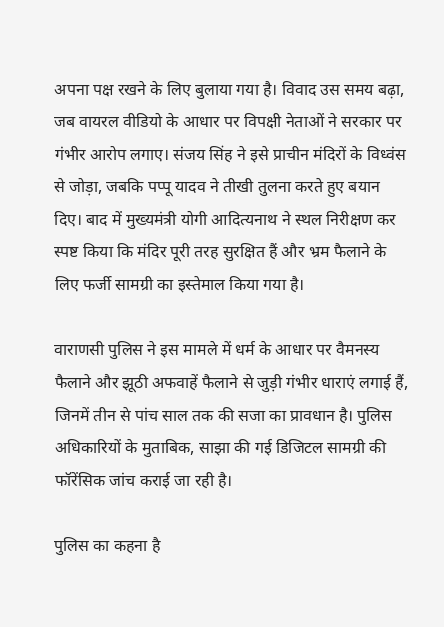अपना पक्ष रखने के लिए बुलाया गया है। विवाद उस समय बढ़ा, जब वायरल वीडियो के आधार पर विपक्षी नेताओं ने सरकार पर गंभीर आरोप लगाए। संजय सिंह ने इसे प्राचीन मंदिरों के विध्वंस से जोड़ा, जबकि पप्पू यादव ने तीखी तुलना करते हुए बयान दिए। बाद में मुख्यमंत्री योगी आदित्यनाथ ने स्थल निरीक्षण कर स्पष्ट किया कि मंदिर पूरी तरह सुरक्षित हैं और भ्रम फैलाने के लिए फर्जी सामग्री का इस्तेमाल किया गया है।

वाराणसी पुलिस ने इस मामले में धर्म के आधार पर वैमनस्य फैलाने और झूठी अफवाहें फैलाने से जुड़ी गंभीर धाराएं लगाई हैं, जिनमें तीन से पांच साल तक की सजा का प्रावधान है। पुलिस अधिकारियों के मुताबिक, साझा की गई डिजिटल सामग्री की फॉरेंसिक जांच कराई जा रही है।

पुलिस का कहना है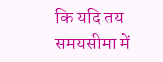कि यदि तय समयसीमा में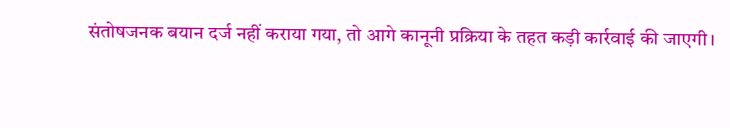संतोषजनक बयान दर्ज नहीं कराया गया, तो आगे कानूनी प्रक्रिया के तहत कड़ी कार्रवाई की जाएगी।